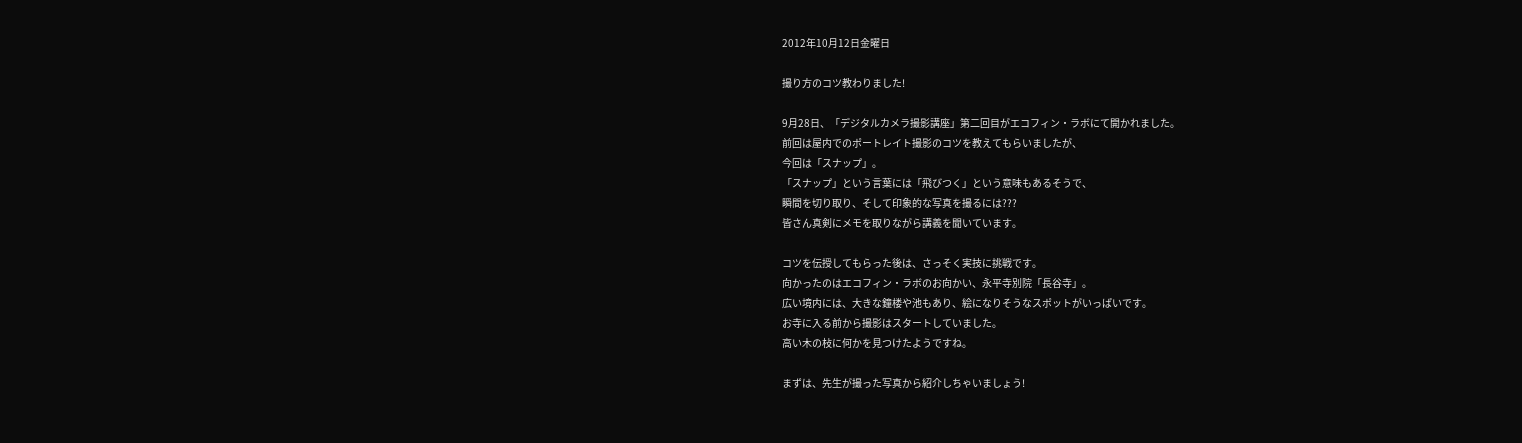2012年10月12日金曜日

撮り方のコツ教わりました!

9月28日、「デジタルカメラ撮影講座」第二回目がエコフィン・ラボにて開かれました。
前回は屋内でのポートレイト撮影のコツを教えてもらいましたが、
今回は「スナップ」。
「スナップ」という言葉には「飛びつく」という意味もあるそうで、
瞬間を切り取り、そして印象的な写真を撮るには???
皆さん真剣にメモを取りながら講義を聞いています。

コツを伝授してもらった後は、さっそく実技に挑戦です。
向かったのはエコフィン・ラボのお向かい、永平寺別院「長谷寺」。
広い境内には、大きな鐘楼や池もあり、絵になりそうなスポットがいっぱいです。
お寺に入る前から撮影はスタートしていました。
高い木の枝に何かを見つけたようですね。

まずは、先生が撮った写真から紹介しちゃいましょう!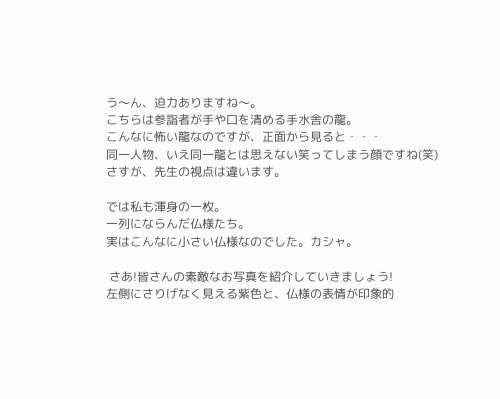う〜ん、迫力ありますね〜。
こちらは参詣者が手や口を清める手水舎の龍。
こんなに怖い龍なのですが、正面から見ると・・・
同一人物、いえ同一龍とは思えない笑ってしまう顔ですね(笑)
さすが、先生の視点は違います。

では私も渾身の一枚。
一列にならんだ仏様たち。
実はこんなに小さい仏様なのでした。カシャ。

 さあ!皆さんの素敵なお写真を紹介していきましょう!
左側にさりげなく見える紫色と、仏様の表情が印象的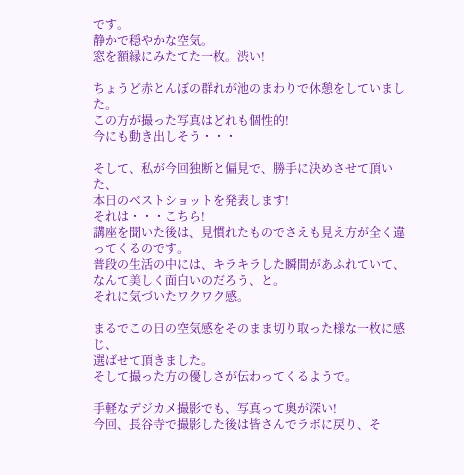です。
静かで穏やかな空気。
窓を額縁にみたてた一枚。渋い!

ちょうど赤とんぼの群れが池のまわりで休憩をしていました。
この方が撮った写真はどれも個性的!
今にも動き出しそう・・・

そして、私が今回独断と偏見で、勝手に決めさせて頂いた、
本日のベストショットを発表します!
それは・・・こちら!
講座を聞いた後は、見慣れたものでさえも見え方が全く違ってくるのです。
普段の生活の中には、キラキラした瞬間があふれていて、
なんて美しく面白いのだろう、と。
それに気づいたワクワク感。

まるでこの日の空気感をそのまま切り取った様な一枚に感じ、
選ばせて頂きました。
そして撮った方の優しさが伝わってくるようで。

手軽なデジカメ撮影でも、写真って奥が深い!
今回、長谷寺で撮影した後は皆さんでラボに戻り、そ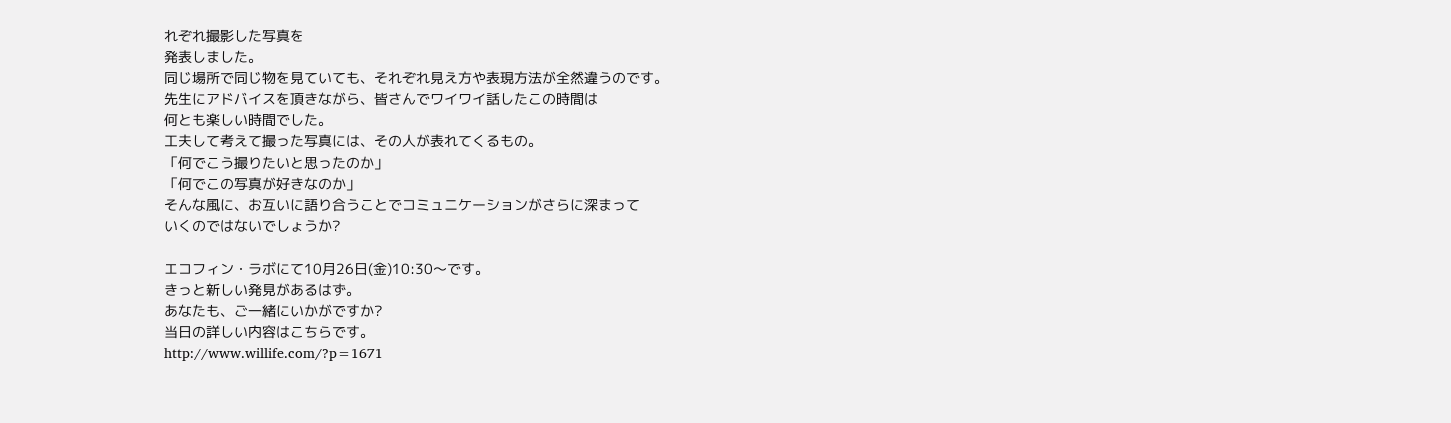れぞれ撮影した写真を
発表しました。
同じ場所で同じ物を見ていても、それぞれ見え方や表現方法が全然違うのです。
先生にアドバイスを頂きながら、皆さんでワイワイ話したこの時間は
何とも楽しい時間でした。
工夫して考えて撮った写真には、その人が表れてくるもの。
「何でこう撮りたいと思ったのか」
「何でこの写真が好きなのか」
そんな風に、お互いに語り合うことでコミュニケーションがさらに深まって
いくのではないでしょうか?

エコフィン・ラボにて10月26日(金)10:30〜です。
きっと新しい発見があるはず。
あなたも、ご一緒にいかがですか?
当日の詳しい内容はこちらです。
http://www.willife.com/?p=1671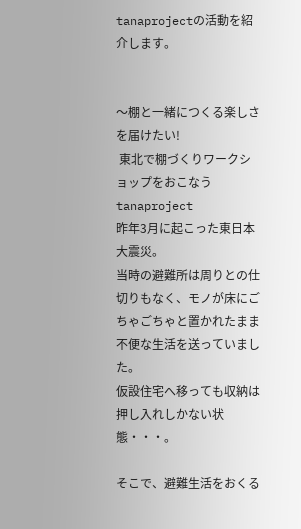tanaprojectの活動を紹介します。


〜棚と一緒につくる楽しさを届けたい!
 東北で棚づくりワークショップをおこなうtanaproject
昨年3月に起こった東日本大震災。
当時の避難所は周りとの仕切りもなく、モノが床にごちゃごちゃと置かれたまま
不便な生活を送っていました。
仮設住宅へ移っても収納は押し入れしかない状態・・・。

そこで、避難生活をおくる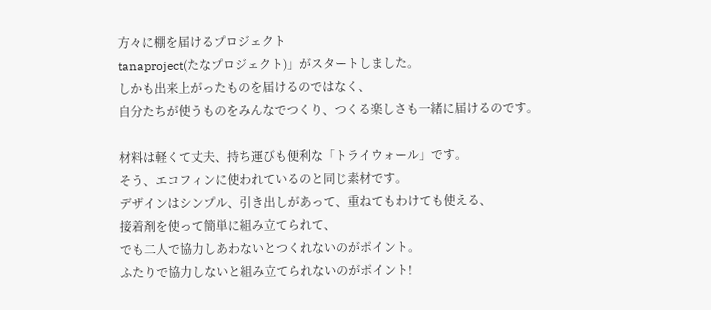方々に棚を届けるプロジェクト
tanaproject(たなプロジェクト)」がスタートしました。
しかも出来上がったものを届けるのではなく、
自分たちが使うものをみんなでつくり、つくる楽しさも一緒に届けるのです。

材料は軽くて丈夫、持ち運びも便利な「トライウォール」です。
そう、エコフィンに使われているのと同じ素材です。
デザインはシンプル、引き出しがあって、重ねてもわけても使える、
接着剤を使って簡単に組み立てられて、
でも二人で協力しあわないとつくれないのがポイント。
ふたりで協力しないと組み立てられないのがポイント!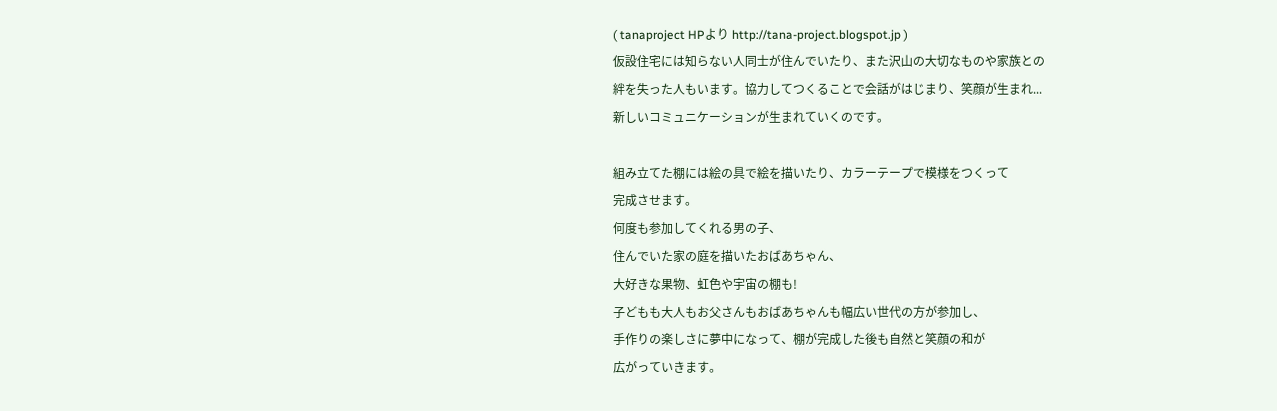( tanaproject HPより http://tana-project.blogspot.jp )
仮設住宅には知らない人同士が住んでいたり、また沢山の大切なものや家族との
絆を失った人もいます。協力してつくることで会話がはじまり、笑顔が生まれ...
新しいコミュニケーションが生まれていくのです。

組み立てた棚には絵の具で絵を描いたり、カラーテープで模様をつくって
完成させます。
何度も参加してくれる男の子、
住んでいた家の庭を描いたおばあちゃん、
大好きな果物、虹色や宇宙の棚も!
子どもも大人もお父さんもおばあちゃんも幅広い世代の方が参加し、
手作りの楽しさに夢中になって、棚が完成した後も自然と笑顔の和が
広がっていきます。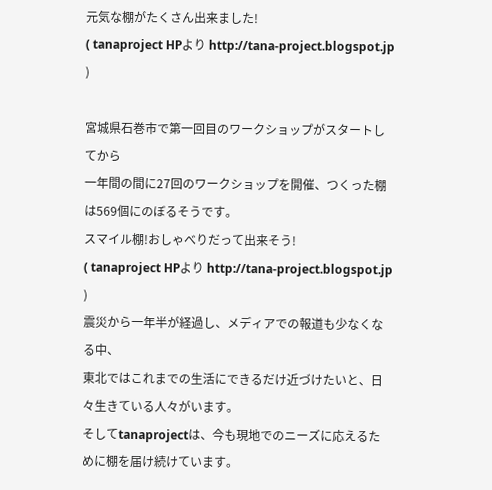元気な棚がたくさん出来ました!
( tanaproject HPより http://tana-project.blogspot.jp )

宮城県石巻市で第一回目のワークショップがスタートしてから
一年間の間に27回のワークショップを開催、つくった棚は569個にのぼるそうです。
スマイル棚!おしゃべりだって出来そう!
( tanaproject HPより http://tana-project.blogspot.jp )
震災から一年半が経過し、メディアでの報道も少なくなる中、
東北ではこれまでの生活にできるだけ近づけたいと、日々生きている人々がいます。
そしてtanaprojectは、今も現地でのニーズに応えるために棚を届け続けています。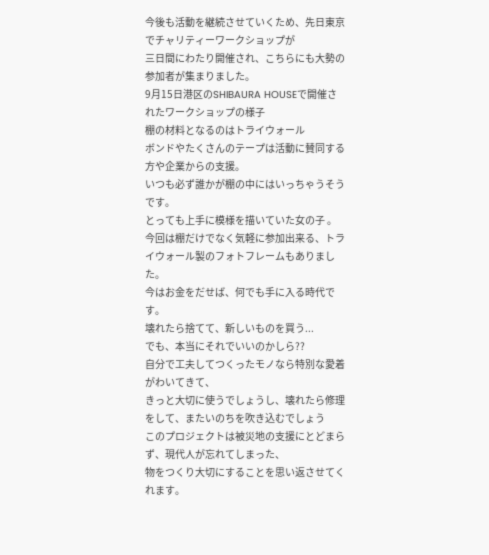今後も活動を継続させていくため、先日東京でチャリティーワークショップが
三日間にわたり開催され、こちらにも大勢の参加者が集まりました。
9月15日港区のSHIBAURA HOUSEで開催されたワークショップの様子
棚の材料となるのはトライウォール
ボンドやたくさんのテープは活動に賛同する方や企業からの支援。
いつも必ず誰かが棚の中にはいっちゃうそうです。
とっても上手に模様を描いていた女の子 。
今回は棚だけでなく気軽に参加出来る、トライウォール製のフォトフレームもありました。
今はお金をだせば、何でも手に入る時代です。
壊れたら捨てて、新しいものを買う...
でも、本当にそれでいいのかしら??
自分で工夫してつくったモノなら特別な愛着がわいてきて、
きっと大切に使うでしょうし、壊れたら修理をして、またいのちを吹き込むでしょう
このプロジェクトは被災地の支援にとどまらず、現代人が忘れてしまった、
物をつくり大切にすることを思い返させてくれます。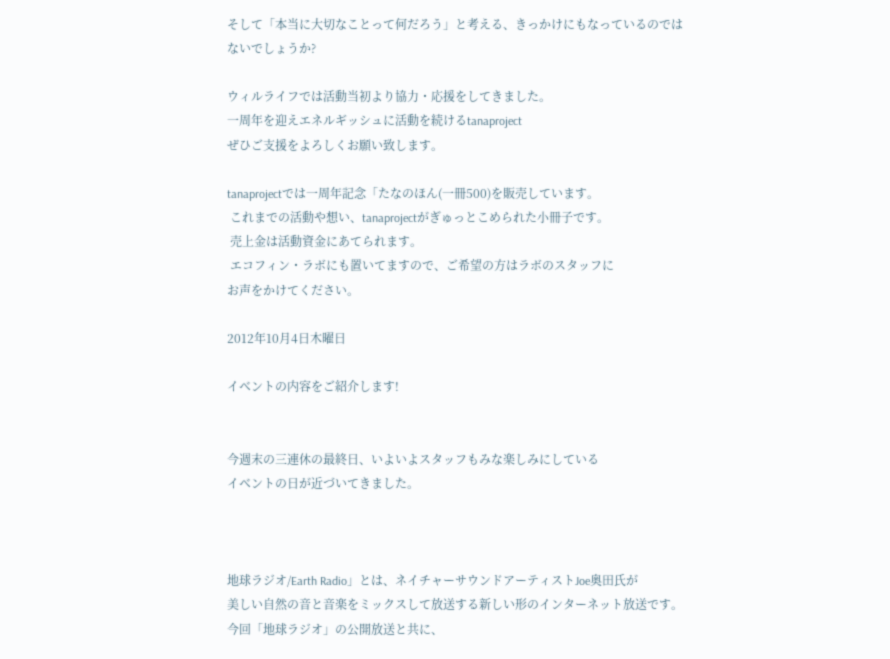そして「本当に大切なことって何だろう」と考える、きっかけにもなっているのでは
ないでしょうか?

ウィルライフでは活動当初より協力・応援をしてきました。
一周年を迎えエネルギッシュに活動を続けるtanaproject
ぜひご支援をよろしくお願い致します。

tanaprojectでは一周年記念「たなのほん(一冊500)を販売しています。
 これまでの活動や想い、tanaprojectがぎゅっとこめられた小冊子です。
 売上金は活動資金にあてられます。
 エコフィン・ラボにも置いてますので、ご希望の方はラボのスタッフに
お声をかけてください。

2012年10月4日木曜日

イベントの内容をご紹介します!


今週末の三連休の最終日、いよいよスタッフもみな楽しみにしている
イベントの日が近づいてきました。



地球ラジオ/Earth Radio」とは、ネイチャーサウンドアーティストJoe奥田氏が
美しい自然の音と音楽をミックスして放送する新しい形のインターネット放送です。
今回「地球ラジオ」の公開放送と共に、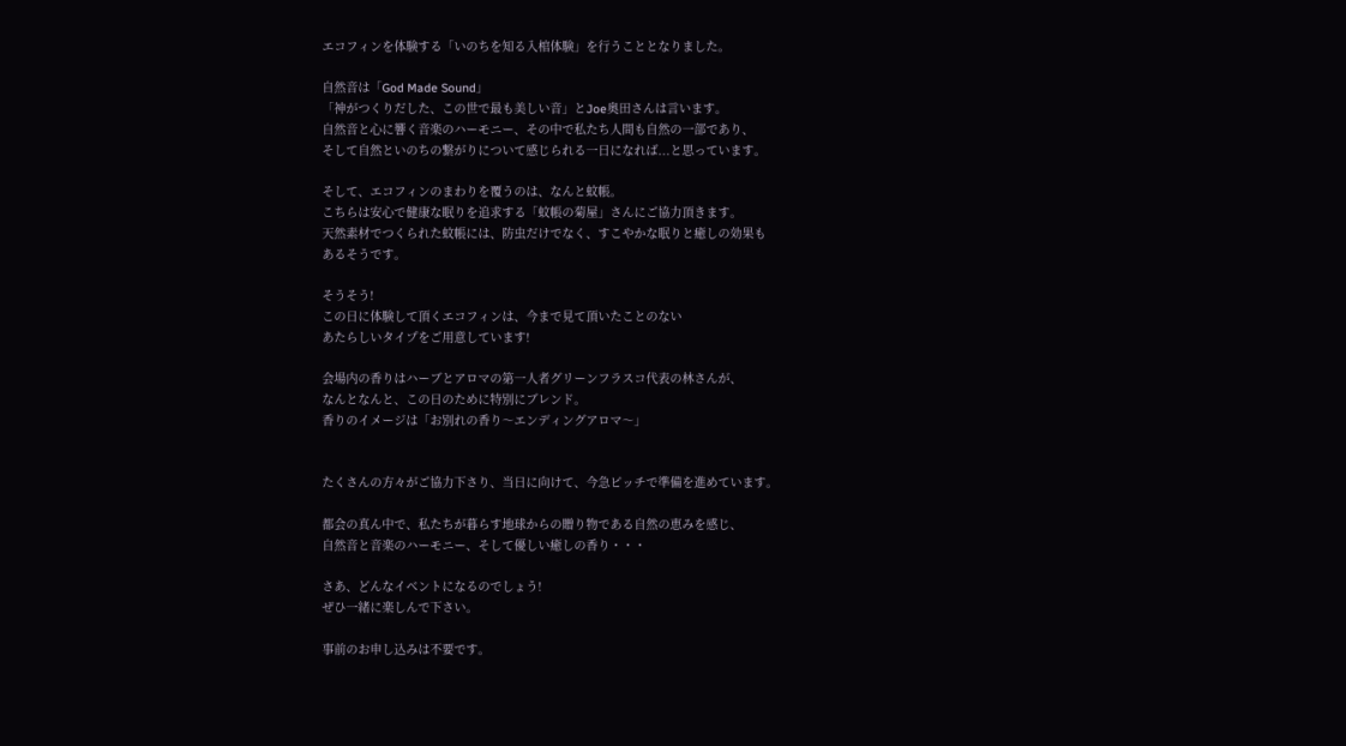エコフィンを体験する「いのちを知る入棺体験」を行うこととなりました。

自然音は「God Made Sound」
「神がつくりだした、この世で最も美しい音」とJoe奥田さんは言います。
自然音と心に響く音楽のハーモニー、その中で私たち人間も自然の一部であり、
そして自然といのちの繋がりについて感じられる一日になれば...と思っています。

そして、エコフィンのまわりを覆うのは、なんと蚊帳。
こちらは安心で健康な眠りを追求する「蚊帳の菊屋」さんにご協力頂きます。
天然素材でつくられた蚊帳には、防虫だけでなく、すこやかな眠りと癒しの効果も
あるそうです。

そうそう!
この日に体験して頂くエコフィンは、今まで見て頂いたことのない
あたらしいタイプをご用意しています!

会場内の香りはハーブとアロマの第一人者グリーンフラスコ代表の林さんが、
なんとなんと、この日のために特別にブレンド。
香りのイメージは「お別れの香り〜エンディングアロマ〜」


たくさんの方々がご協力下さり、当日に向けて、今急ピッチで準備を進めています。

都会の真ん中で、私たちが暮らす地球からの贈り物である自然の恵みを感じ、
自然音と音楽のハーモニー、そして優しい癒しの香り・・・

さあ、どんなイベントになるのでしょう!
ぜひ一緒に楽しんで下さい。

事前のお申し込みは不要です。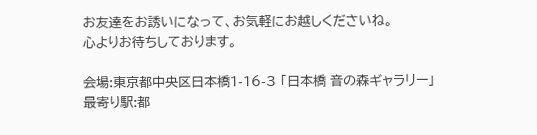お友達をお誘いになって、お気軽にお越しくださいね。
心よりお待ちしております。

会場:東京都中央区日本橋1-16-3 「日本橋 音の森ギャラリー」
最寄り駅:都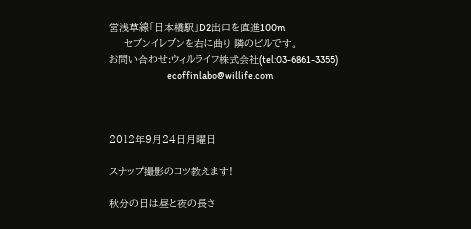営浅草線「日本橋駅」D2出口を直進100m
     セブンイレブンを右に曲り 隣のビルです。
お問い合わせ:ウィルライフ株式会社(tel:03-6861-3355)
                             ecoffinlabo@willife.com



2012年9月24日月曜日

スナップ撮影のコツ教えます!

秋分の日は昼と夜の長さ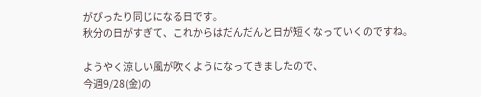がぴったり同じになる日です。
秋分の日がすぎて、これからはだんだんと日が短くなっていくのですね。

ようやく涼しい風が吹くようになってきましたので、
今週9/28(金)の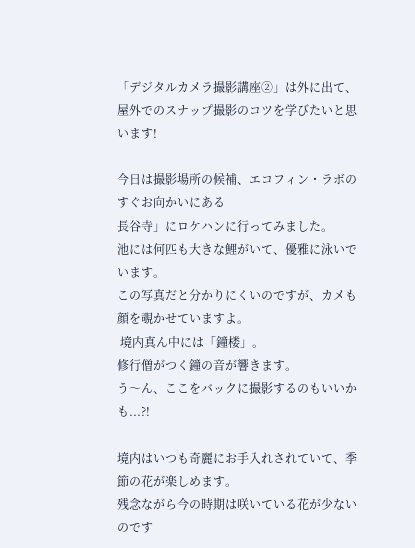「デジタルカメラ撮影講座②」は外に出て、
屋外でのスナップ撮影のコツを学びたいと思います!

今日は撮影場所の候補、エコフィン・ラボのすぐお向かいにある
長谷寺」にロケハンに行ってみました。
池には何匹も大きな鯉がいて、優雅に泳いでいます。
この写真だと分かりにくいのですが、カメも顔を覗かせていますよ。
 境内真ん中には「鐘楼」。
修行僧がつく鐘の音が響きます。
う〜ん、ここをバックに撮影するのもいいかも...?!

境内はいつも奇麗にお手入れされていて、季節の花が楽しめます。
残念ながら今の時期は咲いている花が少ないのです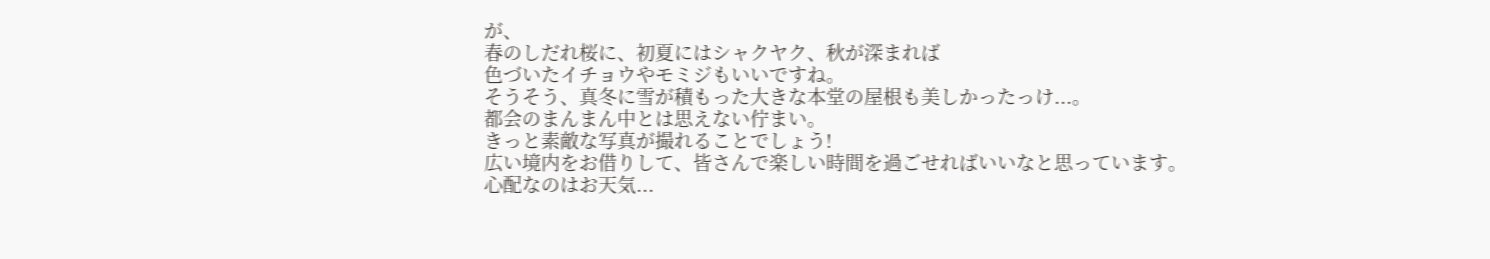が、
春のしだれ桜に、初夏にはシャクヤク、秋が深まれば
色づいたイチョウやモミジもいいですね。
そうそう、真冬に雪が積もった大きな本堂の屋根も美しかったっけ...。
都会のまんまん中とは思えない佇まい。
きっと素敵な写真が撮れることでしょう!
広い境内をお借りして、皆さんで楽しい時間を過ごせればいいなと思っています。
心配なのはお天気...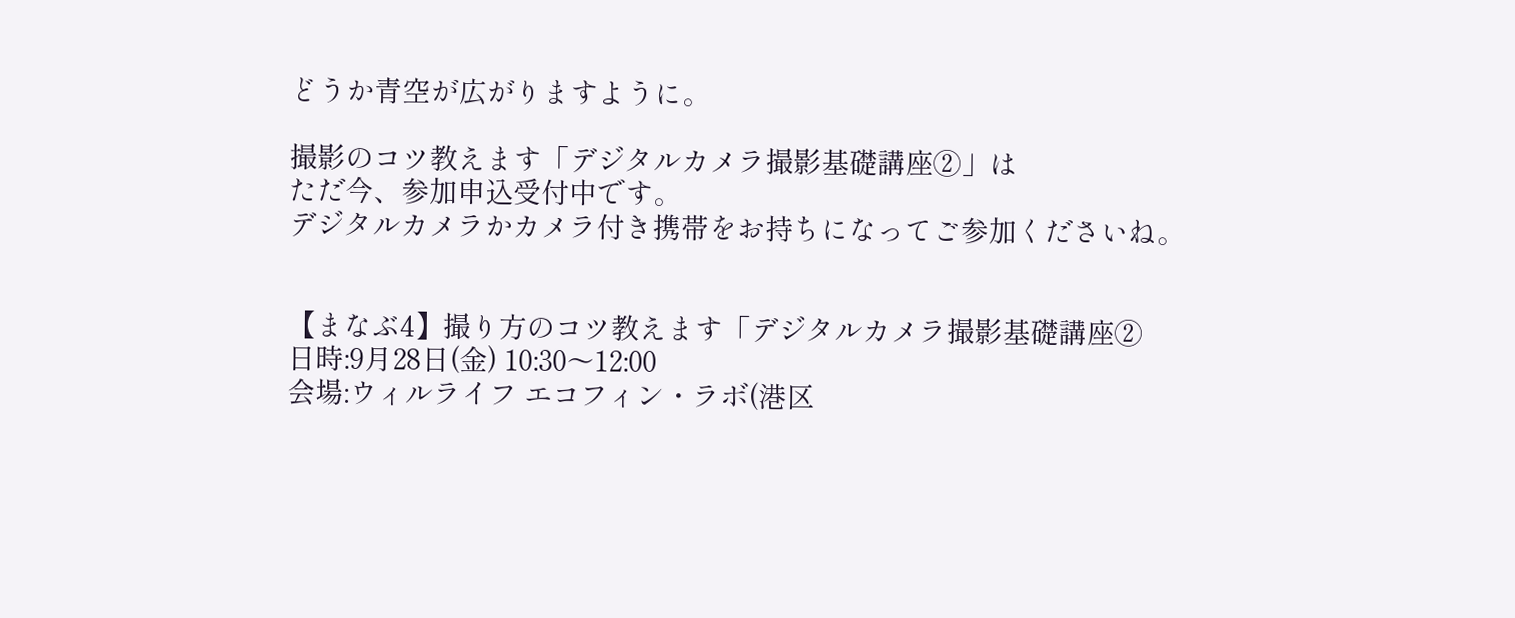どうか青空が広がりますように。

撮影のコツ教えます「デジタルカメラ撮影基礎講座②」は
ただ今、参加申込受付中です。
デジタルカメラかカメラ付き携帯をお持ちになってご参加くださいね。


【まなぶ4】撮り方のコツ教えます「デジタルカメラ撮影基礎講座②
日時:9月28日(金) 10:30〜12:00
会場:ウィルライフ エコフィン・ラボ(港区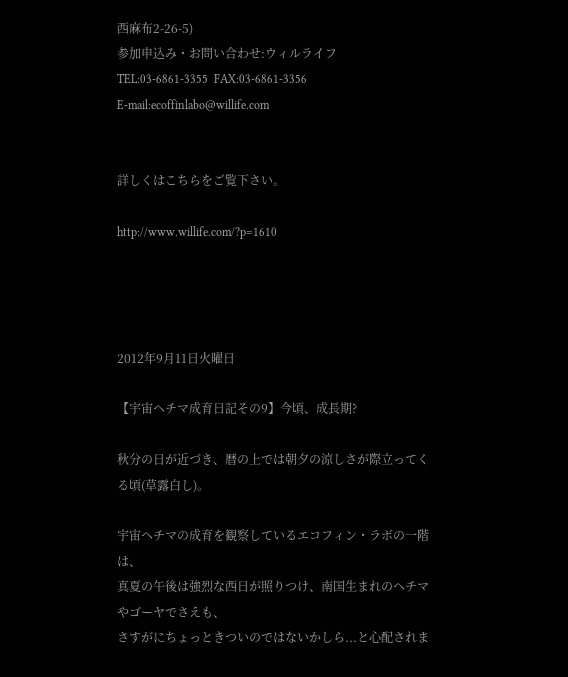西麻布2-26-5)
参加申込み・お問い合わせ:ウィルライフ
TEL:03-6861-3355  FAX:03-6861-3356
E-mail:ecoffinlabo@willife.com


詳しくはこちらをご覧下さい。

http://www.willife.com/?p=1610




2012年9月11日火曜日

【宇宙ヘチマ成育日記その9】今頃、成長期?

秋分の日が近づき、暦の上では朝夕の涼しさが際立ってくる頃(草露白し)。

宇宙ヘチマの成育を観察しているエコフィン・ラボの一階は、
真夏の午後は強烈な西日が照りつけ、南国生まれのヘチマやゴーヤでさえも、
さすがにちょっときついのではないかしら...と心配されま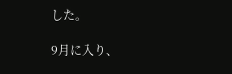した。

9月に入り、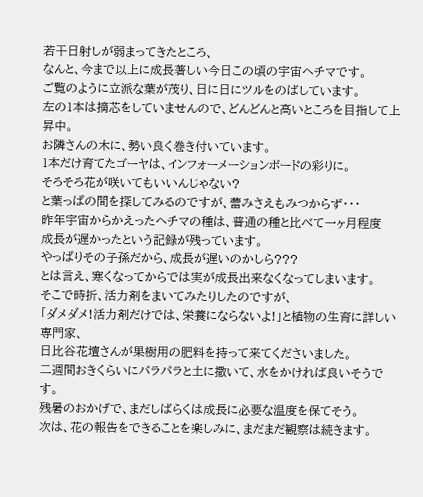若干日射しが弱まってきたところ、
なんと、今まで以上に成長著しい今日この頃の宇宙ヘチマです。
ご覧のように立派な葉が茂り、日に日にツルをのばしています。
左の1本は摘芯をしていませんので、どんどんと高いところを目指して上昇中。
お隣さんの木に、勢い良く巻き付いています。
1本だけ育てたゴーヤは、インフォーメーションボードの彩りに。
そろそろ花が咲いてもいいんじゃない?
と葉っぱの間を探してみるのですが、蕾みさえもみつからず・・・
昨年宇宙からかえったヘチマの種は、普通の種と比べて一ヶ月程度
成長が遅かったという記録が残っています。
やっぱりその子孫だから、成長が遅いのかしら???
とは言え、寒くなってからでは実が成長出来なくなってしまいます。
そこで時折、活力剤をまいてみたりしたのですが、
「ダメダメ!活力剤だけでは、栄養にならないよ!」と植物の生育に詳しい専門家、
日比谷花壇さんが果樹用の肥料を持って来てくださいました。
二週間おきくらいにパラパラと土に撒いて、水をかければ良いそうです。
残暑のおかげで、まだしばらくは成長に必要な温度を保てそう。
次は、花の報告をできることを楽しみに、まだまだ観察は続きます。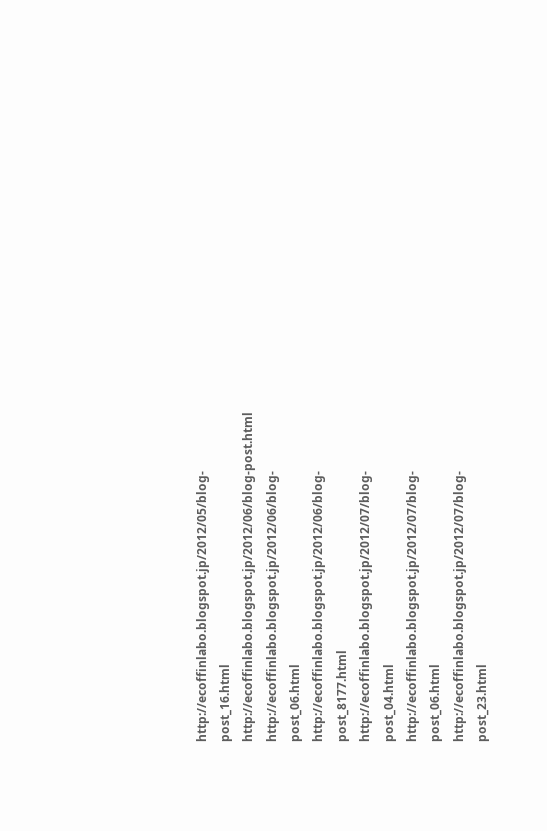http://ecoffinlabo.blogspot.jp/2012/05/blog-post_16.html
http://ecoffinlabo.blogspot.jp/2012/06/blog-post.html
http://ecoffinlabo.blogspot.jp/2012/06/blog-post_06.html
http://ecoffinlabo.blogspot.jp/2012/06/blog-post_8177.html
http://ecoffinlabo.blogspot.jp/2012/07/blog-post_04.html
http://ecoffinlabo.blogspot.jp/2012/07/blog-post_06.html
http://ecoffinlabo.blogspot.jp/2012/07/blog-post_23.html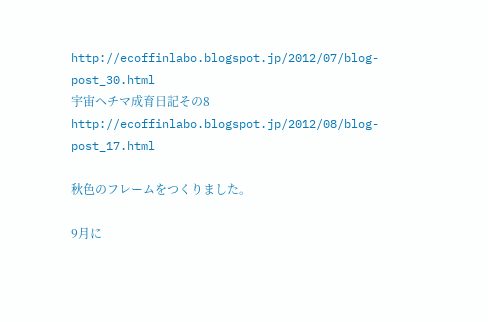http://ecoffinlabo.blogspot.jp/2012/07/blog-post_30.html
宇宙ヘチマ成育日記その8
http://ecoffinlabo.blogspot.jp/2012/08/blog-post_17.html

秋色のフレームをつくりました。

9月に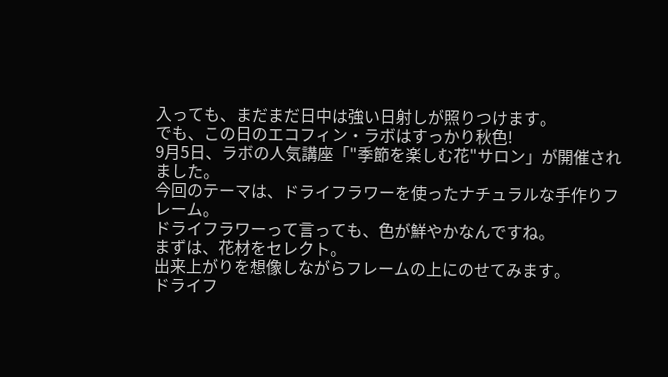入っても、まだまだ日中は強い日射しが照りつけます。
でも、この日のエコフィン・ラボはすっかり秋色!
9月5日、ラボの人気講座「"季節を楽しむ花"サロン」が開催されました。
今回のテーマは、ドライフラワーを使ったナチュラルな手作りフレーム。
ドライフラワーって言っても、色が鮮やかなんですね。
まずは、花材をセレクト。
出来上がりを想像しながらフレームの上にのせてみます。
ドライフ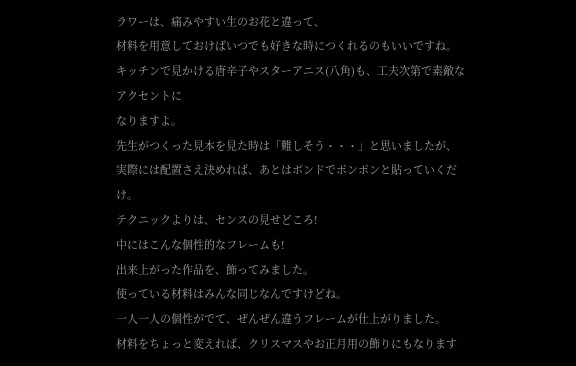ラワーは、痛みやすい生のお花と違って、
材料を用意しておけばいつでも好きな時につくれるのもいいですね。
キッチンで見かける唐辛子やスターアニス(八角)も、工夫次第で素敵なアクセントに
なりますよ。
先生がつくった見本を見た時は「難しそう・・・」と思いましたが、
実際には配置さえ決めれば、あとはボンドでポンポンと貼っていくだけ。
テクニックよりは、センスの見せどころ!
中にはこんな個性的なフレームも!
出来上がった作品を、飾ってみました。
使っている材料はみんな同じなんですけどね。
一人一人の個性がでて、ぜんぜん違うフレームが仕上がりました。
材料をちょっと変えれば、クリスマスやお正月用の飾りにもなります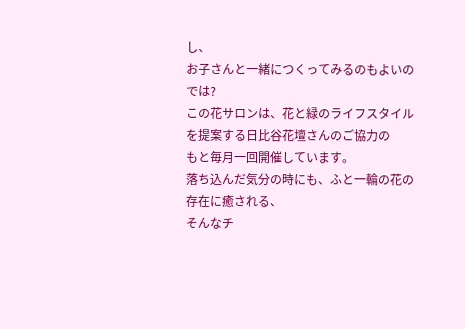し、
お子さんと一緒につくってみるのもよいのでは?
この花サロンは、花と緑のライフスタイルを提案する日比谷花壇さんのご協力の
もと毎月一回開催しています。
落ち込んだ気分の時にも、ふと一輪の花の存在に癒される、
そんなチ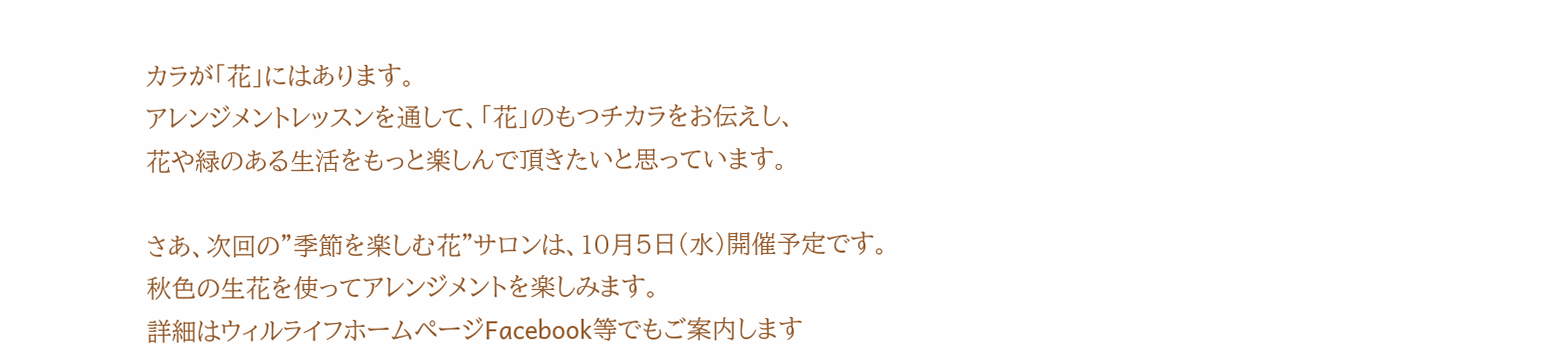カラが「花」にはあります。
アレンジメントレッスンを通して、「花」のもつチカラをお伝えし、
花や緑のある生活をもっと楽しんで頂きたいと思っています。

さあ、次回の”季節を楽しむ花"サロンは、10月5日(水)開催予定です。
秋色の生花を使ってアレンジメントを楽しみます。
詳細はウィルライフホームページFacebook等でもご案内します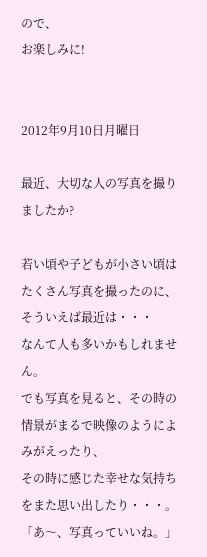ので、
お楽しみに!


2012年9月10日月曜日

最近、大切な人の写真を撮りましたか?

若い頃や子どもが小さい頃はたくさん写真を撮ったのに、そういえば最近は・・・
なんて人も多いかもしれません。
でも写真を見ると、その時の情景がまるで映像のようによみがえったり、
その時に感じた幸せな気持ちをまた思い出したり・・・。
「あ〜、写真っていいね。」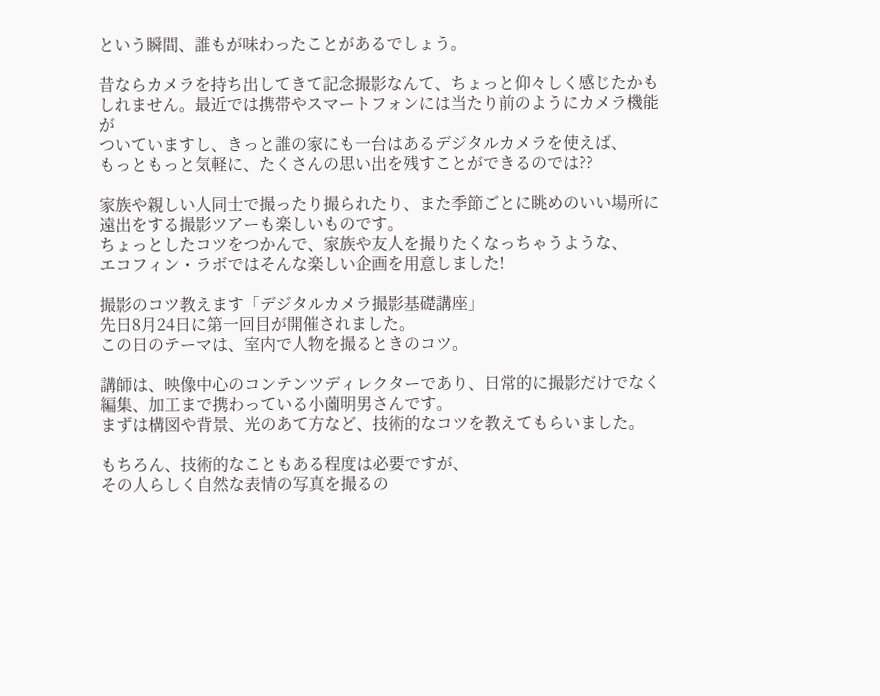という瞬間、誰もが味わったことがあるでしょう。

昔ならカメラを持ち出してきて記念撮影なんて、ちょっと仰々しく感じたかも
しれません。最近では携帯やスマートフォンには当たり前のようにカメラ機能が
ついていますし、きっと誰の家にも一台はあるデジタルカメラを使えば、
もっともっと気軽に、たくさんの思い出を残すことができるのでは??

家族や親しい人同士で撮ったり撮られたり、また季節ごとに眺めのいい場所に
遠出をする撮影ツアーも楽しいものです。
ちょっとしたコツをつかんで、家族や友人を撮りたくなっちゃうような、
エコフィン・ラボではそんな楽しい企画を用意しました!

撮影のコツ教えます「デジタルカメラ撮影基礎講座」
先日8月24日に第一回目が開催されました。
この日のテーマは、室内で人物を撮るときのコツ。

講師は、映像中心のコンテンツディレクターであり、日常的に撮影だけでなく
編集、加工まで携わっている小薗明男さんです。
まずは構図や背景、光のあて方など、技術的なコツを教えてもらいました。

もちろん、技術的なこともある程度は必要ですが、
その人らしく自然な表情の写真を撮るの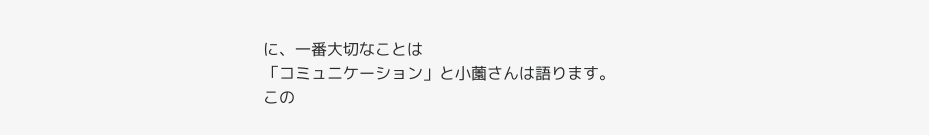に、一番大切なことは
「コミュニケーション」と小薗さんは語ります。
この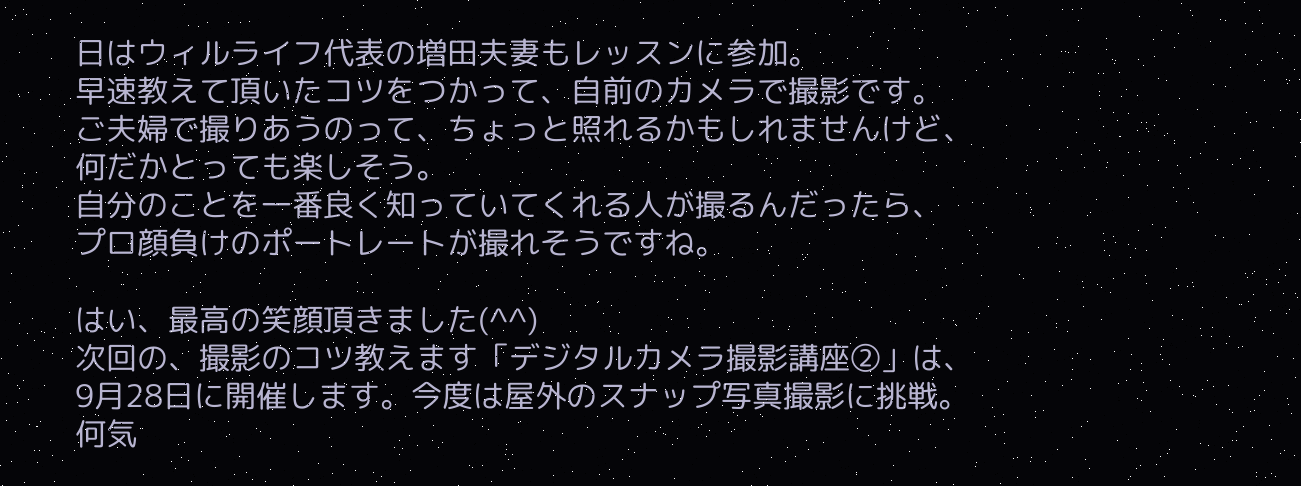日はウィルライフ代表の増田夫妻もレッスンに参加。
早速教えて頂いたコツをつかって、自前のカメラで撮影です。
ご夫婦で撮りあうのって、ちょっと照れるかもしれませんけど、
何だかとっても楽しそう。
自分のことを一番良く知っていてくれる人が撮るんだったら、
プロ顔負けのポートレートが撮れそうですね。

はい、最高の笑顔頂きました(^^)
次回の、撮影のコツ教えます「デジタルカメラ撮影講座②」は、
9月28日に開催します。今度は屋外のスナップ写真撮影に挑戦。
何気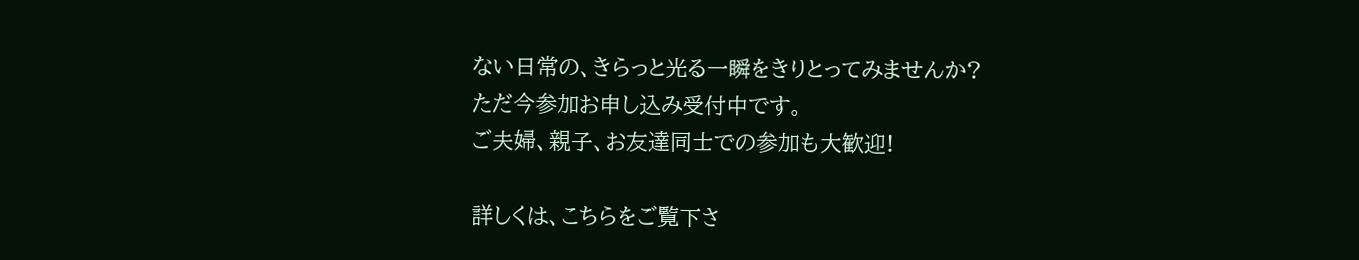ない日常の、きらっと光る一瞬をきりとってみませんか?
ただ今参加お申し込み受付中です。
ご夫婦、親子、お友達同士での参加も大歓迎!

詳しくは、こちらをご覧下さ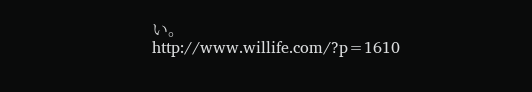い。
http://www.willife.com/?p=1610